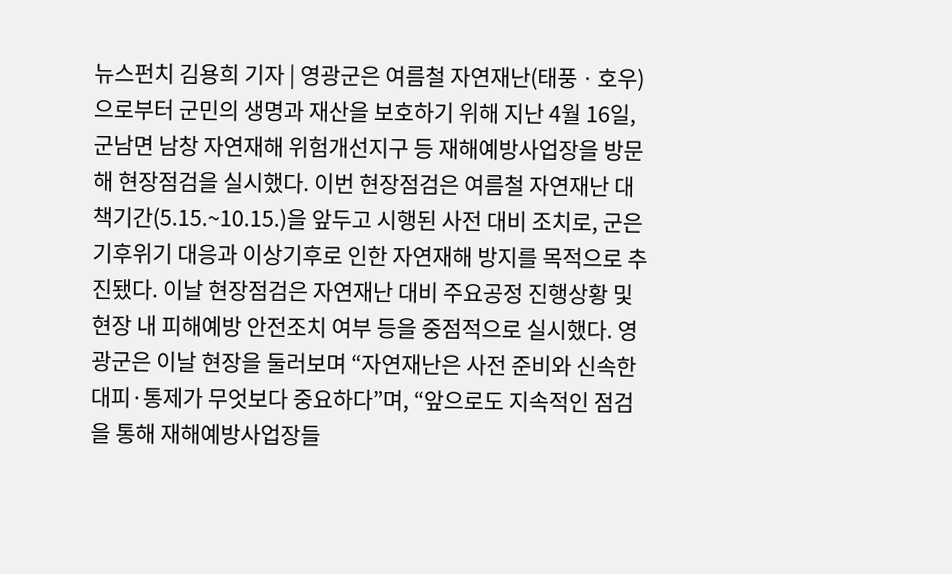뉴스펀치 김용희 기자 | 영광군은 여름철 자연재난(태풍ㆍ호우)으로부터 군민의 생명과 재산을 보호하기 위해 지난 4월 16일, 군남면 남창 자연재해 위험개선지구 등 재해예방사업장을 방문해 현장점검을 실시했다. 이번 현장점검은 여름철 자연재난 대책기간(5.15.~10.15.)을 앞두고 시행된 사전 대비 조치로, 군은 기후위기 대응과 이상기후로 인한 자연재해 방지를 목적으로 추진됐다. 이날 현장점검은 자연재난 대비 주요공정 진행상황 및 현장 내 피해예방 안전조치 여부 등을 중점적으로 실시했다. 영광군은 이날 현장을 둘러보며 “자연재난은 사전 준비와 신속한 대피·통제가 무엇보다 중요하다”며, “앞으로도 지속적인 점검을 통해 재해예방사업장들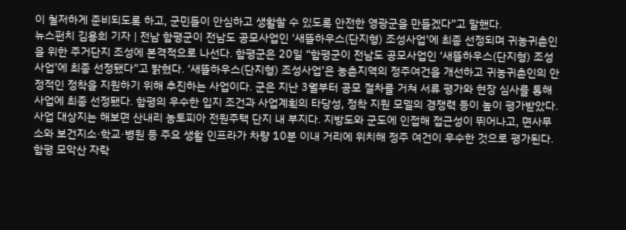이 철저하게 준비되도록 하고, 군민들이 안심하고 생활할 수 있도록 안전한 영광군을 만들겠다”고 말했다.
뉴스펀치 김용희 기자 | 전남 함평군이 전남도 공모사업인 ‘새뜰하우스(단지형) 조성사업’에 최종 선정되며 귀농귀촌인을 위한 주거단지 조성에 본격적으로 나선다. 함평군은 20일 “함평군이 전남도 공모사업인 ‘새뜰하우스(단지형) 조성사업’에 최종 선정됐다”고 밝혔다. ‘새뜰하우스(단지형) 조성사업’은 농촌지역의 정주여건을 개선하고 귀농귀촌인의 안정적인 정착을 지원하기 위해 추진하는 사업이다. 군은 지난 3월부터 공모 절차를 거쳐 서류 평가와 현장 심사를 통해 사업에 최종 선정됐다. 함평의 우수한 입지 조건과 사업계획의 타당성, 정착 지원 모델의 경쟁력 등이 높이 평가받았다. 사업 대상지는 해보면 산내리 농토피아 전원주택 단지 내 부지다. 지방도와 군도에 인접해 접근성이 뛰어나고, 면사무소와 보건지소·학교·병원 등 주요 생활 인프라가 차량 10분 이내 거리에 위치해 정주 여건이 우수한 것으로 평가된다. 함평 모악산 자락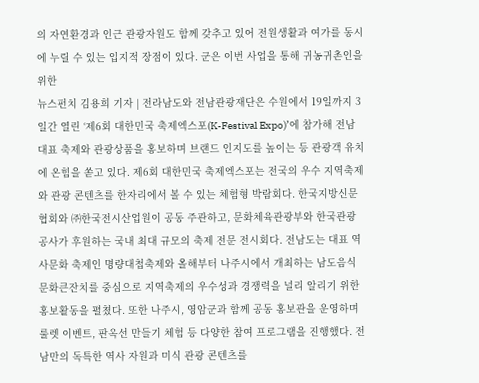의 자연환경과 인근 관광자원도 함께 갖추고 있어 전원생활과 여가를 동시에 누릴 수 있는 입지적 장점이 있다. 군은 이번 사업을 통해 귀농귀촌인을 위한
뉴스펀치 김용희 기자 | 전라남도와 전남관광재단은 수원에서 19일까지 3일간 열린 ‘제6회 대한민국 축제엑스포(K-Festival Expo)’에 참가해 전남 대표 축제와 관광상품을 홍보하며 브랜드 인지도를 높이는 등 관광객 유치에 온힘을 쏟고 있다. 제6회 대한민국 축제엑스포는 전국의 우수 지역축제와 관광 콘텐츠를 한자리에서 볼 수 있는 체험형 박람회다. 한국지방신문협회와 ㈜한국전시산업원이 공동 주관하고, 문화체육관광부와 한국관광공사가 후원하는 국내 최대 규모의 축제 전문 전시회다. 전남도는 대표 역사문화 축제인 명량대첩축제와 올해부터 나주시에서 개최하는 남도음식문화큰잔치를 중심으로 지역축제의 우수성과 경쟁력을 널리 알리기 위한 홍보활동을 펼쳤다. 또한 나주시, 영암군과 함께 공동 홍보관을 운영하며 룰렛 이벤트, 판옥선 만들기 체험 등 다양한 참여 프로그램을 진행했다. 전남만의 독특한 역사 자원과 미식 관광 콘텐츠를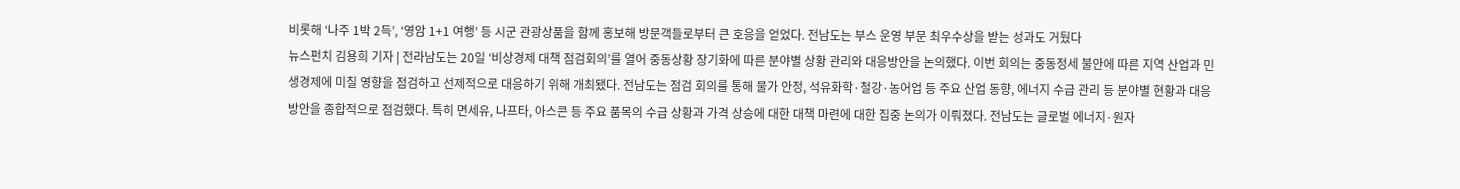비롯해 ‘나주 1박 2득’, ‘영암 1+1 여행’ 등 시군 관광상품을 함께 홍보해 방문객들로부터 큰 호응을 얻었다. 전남도는 부스 운영 부문 최우수상을 받는 성과도 거뒀다
뉴스펀치 김용희 기자 | 전라남도는 20일 ‘비상경제 대책 점검회의’를 열어 중동상황 장기화에 따른 분야별 상황 관리와 대응방안을 논의했다. 이번 회의는 중동정세 불안에 따른 지역 산업과 민생경제에 미칠 영향을 점검하고 선제적으로 대응하기 위해 개최됐다. 전남도는 점검 회의를 통해 물가 안정, 석유화학·철강·농어업 등 주요 산업 동향, 에너지 수급 관리 등 분야별 현황과 대응방안을 종합적으로 점검했다. 특히 면세유, 나프타, 아스콘 등 주요 품목의 수급 상황과 가격 상승에 대한 대책 마련에 대한 집중 논의가 이뤄졌다. 전남도는 글로벌 에너지·원자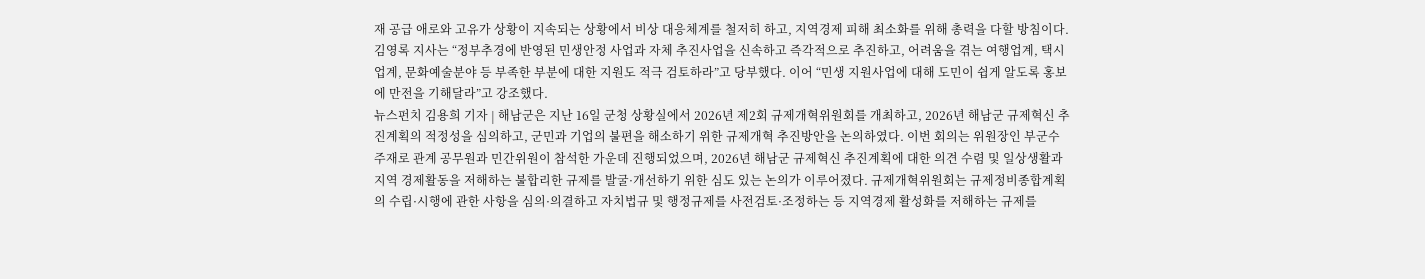재 공급 애로와 고유가 상황이 지속되는 상황에서 비상 대응체계를 철저히 하고, 지역경제 피해 최소화를 위해 총력을 다할 방침이다. 김영록 지사는 “정부추경에 반영된 민생안정 사업과 자체 추진사업을 신속하고 즉각적으로 추진하고, 어려움을 겪는 여행업계, 택시업계, 문화예술분야 등 부족한 부분에 대한 지원도 적극 검토하라”고 당부했다. 이어 “민생 지원사업에 대해 도민이 쉽게 알도록 홍보에 만전을 기해달라”고 강조했다.
뉴스펀치 김용희 기자 | 해남군은 지난 16일 군청 상황실에서 2026년 제2회 규제개혁위원회를 개최하고, 2026년 해남군 규제혁신 추진계획의 적정성을 심의하고, 군민과 기업의 불편을 해소하기 위한 규제개혁 추진방안을 논의하였다. 이번 회의는 위원장인 부군수 주재로 관계 공무원과 민간위원이 참석한 가운데 진행되었으며, 2026년 해남군 규제혁신 추진계획에 대한 의견 수렴 및 일상생활과 지역 경제활동을 저해하는 불합리한 규제를 발굴·개선하기 위한 심도 있는 논의가 이루어졌다. 규제개혁위원회는 규제정비종합계획의 수립·시행에 관한 사항을 심의·의결하고 자치법규 및 행정규제를 사전검토·조정하는 등 지역경제 활성화를 저해하는 규제를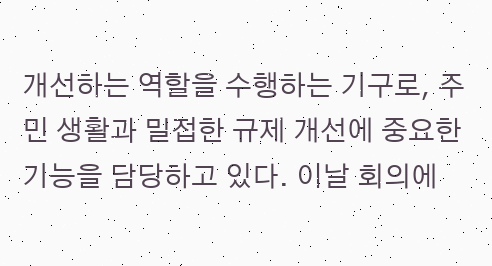개선하는 역할을 수행하는 기구로, 주민 생활과 밀접한 규제 개선에 중요한 기능을 담당하고 있다. 이날 회의에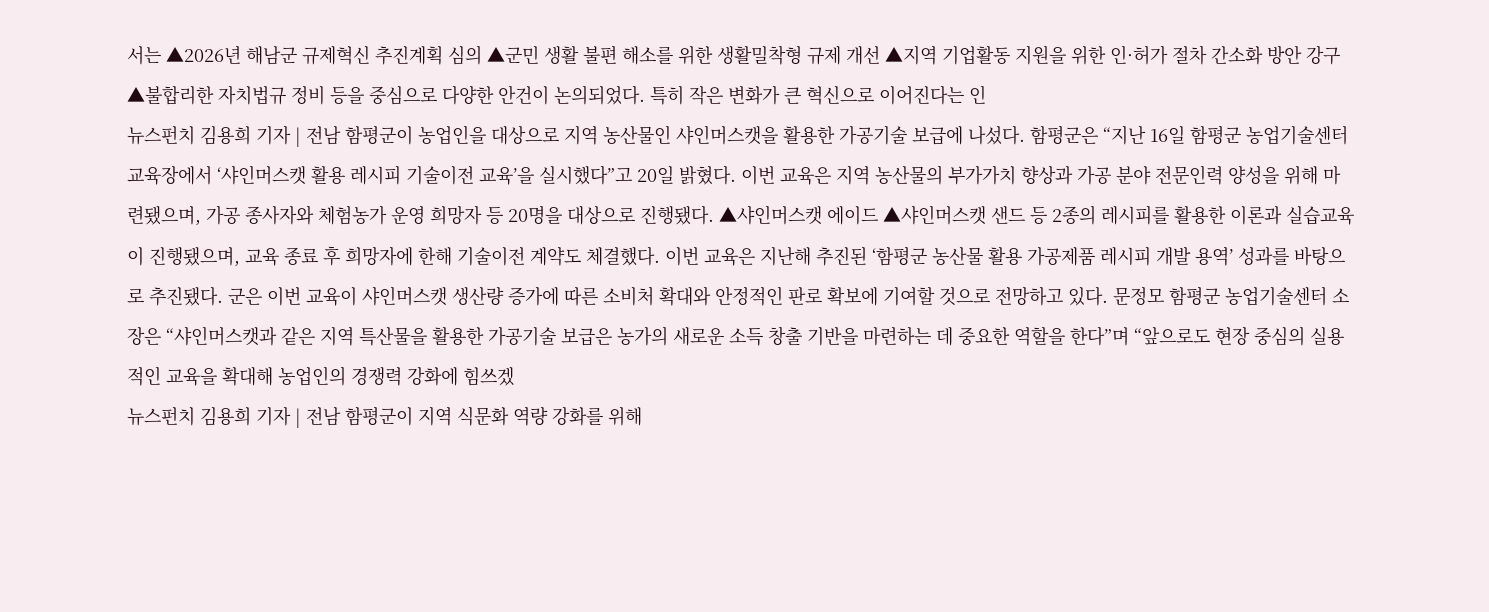서는 ▲2026년 해남군 규제혁신 추진계획 심의 ▲군민 생활 불편 해소를 위한 생활밀착형 규제 개선 ▲지역 기업활동 지원을 위한 인·허가 절차 간소화 방안 강구 ▲불합리한 자치법규 정비 등을 중심으로 다양한 안건이 논의되었다. 특히 작은 변화가 큰 혁신으로 이어진다는 인
뉴스펀치 김용희 기자 | 전남 함평군이 농업인을 대상으로 지역 농산물인 샤인머스캣을 활용한 가공기술 보급에 나섰다. 함평군은 “지난 16일 함평군 농업기술센터 교육장에서 ‘샤인머스캣 활용 레시피 기술이전 교육’을 실시했다”고 20일 밝혔다. 이번 교육은 지역 농산물의 부가가치 향상과 가공 분야 전문인력 양성을 위해 마련됐으며, 가공 종사자와 체험농가 운영 희망자 등 20명을 대상으로 진행됐다. ▲샤인머스캣 에이드 ▲샤인머스캣 샌드 등 2종의 레시피를 활용한 이론과 실습교육이 진행됐으며, 교육 종료 후 희망자에 한해 기술이전 계약도 체결했다. 이번 교육은 지난해 추진된 ‘함평군 농산물 활용 가공제품 레시피 개발 용역’ 성과를 바탕으로 추진됐다. 군은 이번 교육이 샤인머스캣 생산량 증가에 따른 소비처 확대와 안정적인 판로 확보에 기여할 것으로 전망하고 있다. 문정모 함평군 농업기술센터 소장은 “샤인머스캣과 같은 지역 특산물을 활용한 가공기술 보급은 농가의 새로운 소득 창출 기반을 마련하는 데 중요한 역할을 한다”며 “앞으로도 현장 중심의 실용적인 교육을 확대해 농업인의 경쟁력 강화에 힘쓰겠
뉴스펀치 김용희 기자 | 전남 함평군이 지역 식문화 역량 강화를 위해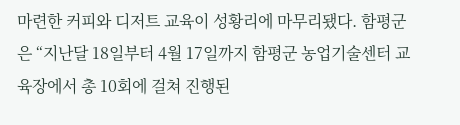마련한 커피와 디저트 교육이 성황리에 마무리됐다. 함평군은 “지난달 18일부터 4월 17일까지 함평군 농업기술센터 교육장에서 총 10회에 걸쳐 진행된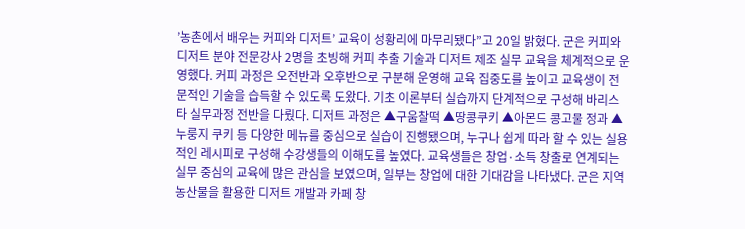’농촌에서 배우는 커피와 디저트’ 교육이 성황리에 마무리됐다”고 20일 밝혔다. 군은 커피와 디저트 분야 전문강사 2명을 초빙해 커피 추출 기술과 디저트 제조 실무 교육을 체계적으로 운영했다. 커피 과정은 오전반과 오후반으로 구분해 운영해 교육 집중도를 높이고 교육생이 전문적인 기술을 습득할 수 있도록 도왔다. 기초 이론부터 실습까지 단계적으로 구성해 바리스타 실무과정 전반을 다뤘다. 디저트 과정은 ▲구움찰떡 ▲땅콩쿠키 ▲아몬드 콩고물 정과 ▲누룽지 쿠키 등 다양한 메뉴를 중심으로 실습이 진행됐으며, 누구나 쉽게 따라 할 수 있는 실용적인 레시피로 구성해 수강생들의 이해도를 높였다. 교육생들은 창업·소득 창출로 연계되는 실무 중심의 교육에 많은 관심을 보였으며, 일부는 창업에 대한 기대감을 나타냈다. 군은 지역 농산물을 활용한 디저트 개발과 카페 창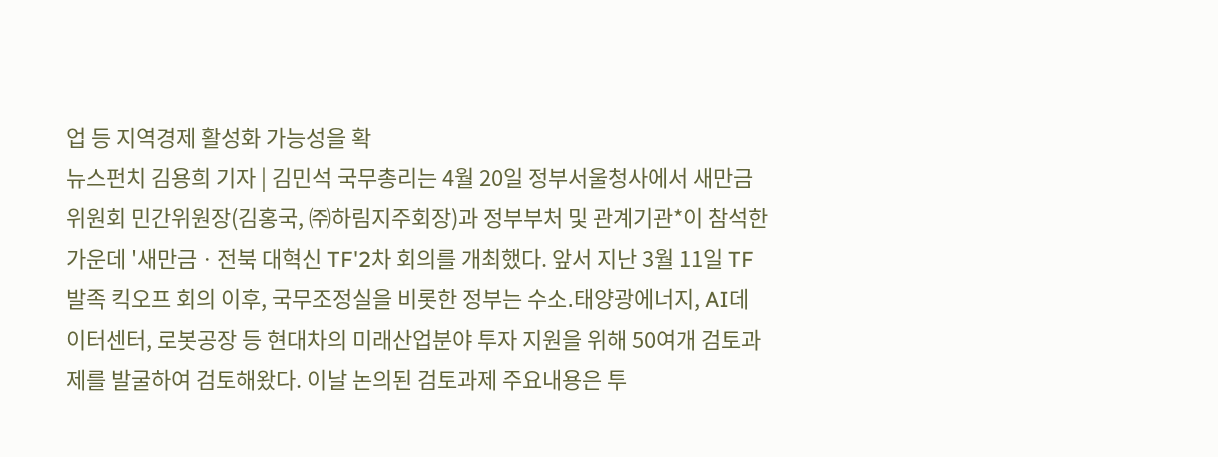업 등 지역경제 활성화 가능성을 확
뉴스펀치 김용희 기자 | 김민석 국무총리는 4월 20일 정부서울청사에서 새만금위원회 민간위원장(김홍국, ㈜하림지주회장)과 정부부처 및 관계기관*이 참석한 가운데 '새만금ㆍ전북 대혁신 TF'2차 회의를 개최했다. 앞서 지난 3월 11일 TF 발족 킥오프 회의 이후, 국무조정실을 비롯한 정부는 수소․태양광에너지, AI데이터센터, 로봇공장 등 현대차의 미래산업분야 투자 지원을 위해 50여개 검토과제를 발굴하여 검토해왔다. 이날 논의된 검토과제 주요내용은 투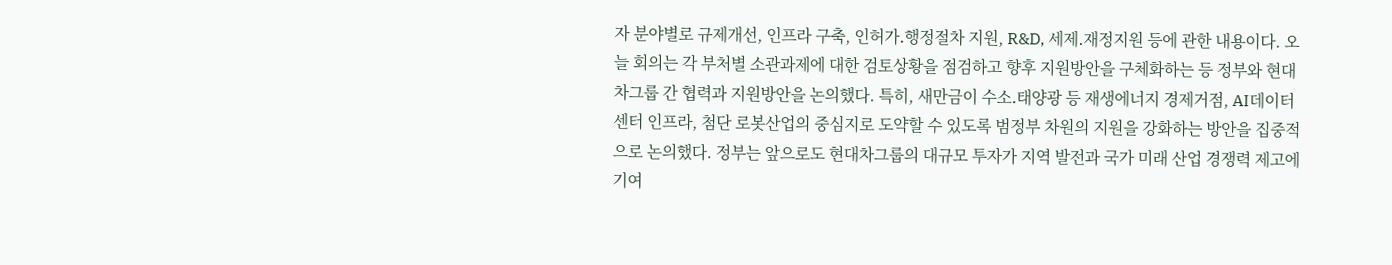자 분야별로 규제개선, 인프라 구축, 인허가․행정절차 지원, R&D, 세제․재정지원 등에 관한 내용이다. 오늘 회의는 각 부처별 소관과제에 대한 검토상황을 점검하고 향후 지원방안을 구체화하는 등 정부와 현대차그룹 간 협력과 지원방안을 논의했다. 특히, 새만금이 수소․태양광 등 재생에너지 경제거점, AI데이터센터 인프라, 첨단 로봇산업의 중심지로 도약할 수 있도록 범정부 차원의 지원을 강화하는 방안을 집중적으로 논의했다. 정부는 앞으로도 현대차그룹의 대규모 투자가 지역 발전과 국가 미래 산업 경쟁력 제고에 기여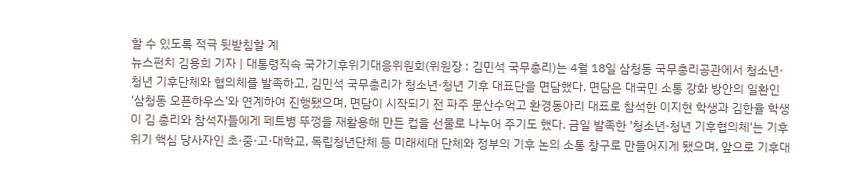할 수 있도록 적극 뒷받침할 계
뉴스펀치 김용희 기자 | 대통령직속 국가기후위기대응위원회(위원장 : 김민석 국무총리)는 4월 18일 삼청동 국무총리공관에서 청소년·청년 기후단체와 협의체를 발족하고, 김민석 국무총리가 청소년·청년 기후 대표단을 면담했다. 면담은 대국민 소통 강화 방안의 일환인 ‘삼청동 오픈하우스’와 연계하여 진행됐으며, 면담이 시작되기 전 파주 문산수억고 환경동아리 대표로 참석한 이지현 학생과 김한율 학생이 김 총리와 참석자들에게 페트병 뚜껑을 재활용해 만든 컵을 선물로 나누어 주기도 했다. 금일 발족한 '청소년·청년 기후협의체'는 기후 위기 핵심 당사자인 초·중·고·대학교, 독립청년단체 등 미래세대 단체와 정부의 기후 논의 소통 창구로 만들어지게 됐으며, 앞으로 기후대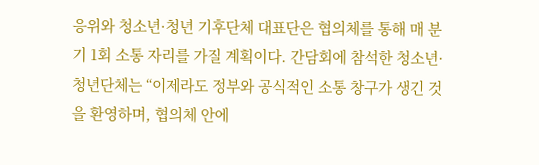응위와 청소년·청년 기후단체 대표단은 협의체를 통해 매 분기 1회 소통 자리를 가질 계획이다. 간담회에 참석한 청소년·청년단체는 “이제라도 정부와 공식적인 소통 창구가 생긴 것을 환영하며, 협의체 안에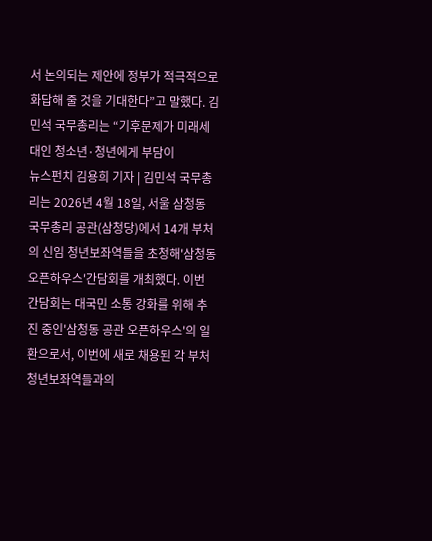서 논의되는 제안에 정부가 적극적으로 화답해 줄 것을 기대한다”고 말했다. 김민석 국무총리는 “기후문제가 미래세대인 청소년·청년에게 부담이
뉴스펀치 김용희 기자 | 김민석 국무총리는 2026년 4월 18일, 서울 삼청동 국무총리 공관(삼청당)에서 14개 부처의 신임 청년보좌역들을 초청해'삼청동 오픈하우스'간담회를 개최했다. 이번 간담회는 대국민 소통 강화를 위해 추진 중인'삼청동 공관 오픈하우스'의 일환으로서, 이번에 새로 채용된 각 부처 청년보좌역들과의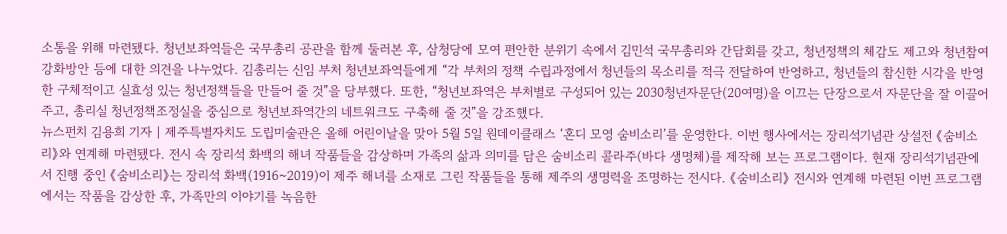소통을 위해 마련됐다. 청년보좌역들은 국무총리 공관을 함께 둘러본 후, 삼청당에 모여 편안한 분위기 속에서 김민석 국무총리와 간담회를 갖고, 청년정책의 체감도 제고와 청년참여 강화방안 등에 대한 의견을 나누었다. 김총리는 신임 부처 청년보좌역들에게 “각 부처의 정책 수립과정에서 청년들의 목소리를 적극 전달하여 반영하고, 청년들의 참신한 시각을 반영한 구체적이고 실효성 있는 청년정책들을 만들어 줄 것”을 당부했다. 또한, “청년보좌역은 부처별로 구성되어 있는 2030청년자문단(20여명)을 이끄는 단장으로서 자문단을 잘 이끌어 주고, 총리실 청년정책조정실을 중심으로 청년보좌역간의 네트워크도 구축해 줄 것”을 강조했다.
뉴스펀치 김용희 기자 | 제주특별자치도 도립미술관은 올해 어린이날을 맞아 5월 5일 원데이클래스 ‘혼디 모영 숨비소리’를 운영한다. 이번 행사에서는 장리석기념관 상설전 《숨비소리》와 연계해 마련됐다. 전시 속 장리석 화백의 해녀 작품들을 감상하며 가족의 삶과 의미를 담은 숨비소리 콜라주(바다 생명체)를 제작해 보는 프로그램이다. 현재 장리석기념관에서 진행 중인 《숨비소리》는 장리석 화백(1916~2019)이 제주 해녀를 소재로 그린 작품들을 통해 제주의 생명력을 조명하는 전시다. 《숨비소리》 전시와 연계해 마련된 이번 프로그램에서는 작품을 감상한 후, 가족만의 이야기를 녹음한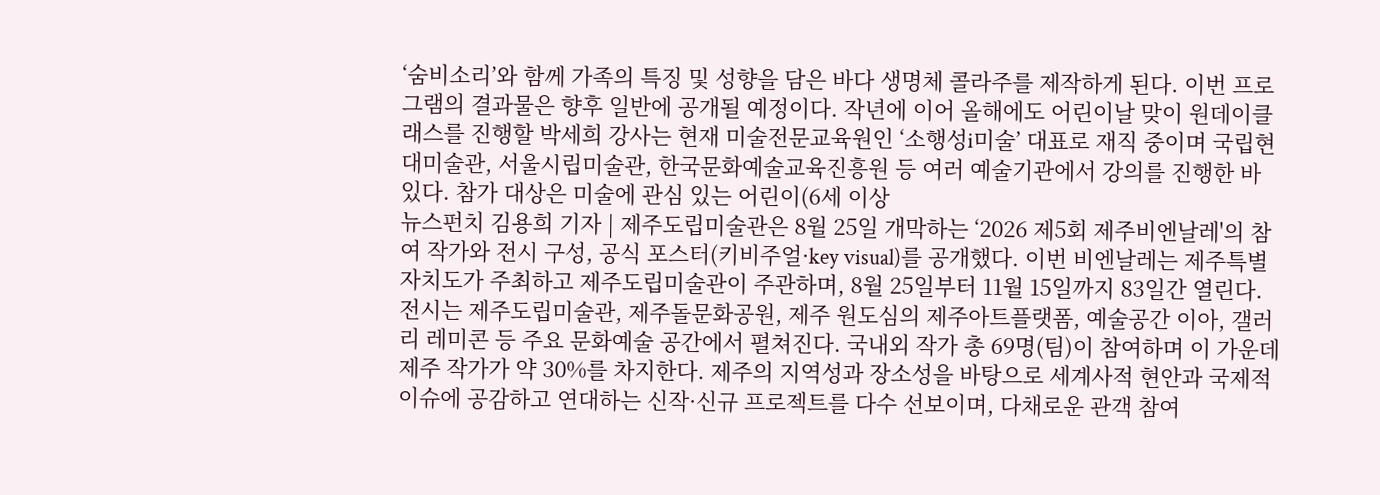‘숨비소리’와 함께 가족의 특징 및 성향을 담은 바다 생명체 콜라주를 제작하게 된다. 이번 프로그램의 결과물은 향후 일반에 공개될 예정이다. 작년에 이어 올해에도 어린이날 맞이 원데이클래스를 진행할 박세희 강사는 현재 미술전문교육원인 ‘소행성i미술’ 대표로 재직 중이며 국립현대미술관, 서울시립미술관, 한국문화예술교육진흥원 등 여러 예술기관에서 강의를 진행한 바 있다. 참가 대상은 미술에 관심 있는 어린이(6세 이상
뉴스펀치 김용희 기자 | 제주도립미술관은 8월 25일 개막하는 ‘2026 제5회 제주비엔날레'의 참여 작가와 전시 구성, 공식 포스터(키비주얼·key visual)를 공개했다. 이번 비엔날레는 제주특별자치도가 주최하고 제주도립미술관이 주관하며, 8월 25일부터 11월 15일까지 83일간 열린다. 전시는 제주도립미술관, 제주돌문화공원, 제주 원도심의 제주아트플랫폼, 예술공간 이아, 갤러리 레미콘 등 주요 문화예술 공간에서 펼쳐진다. 국내외 작가 총 69명(팀)이 참여하며 이 가운데 제주 작가가 약 30%를 차지한다. 제주의 지역성과 장소성을 바탕으로 세계사적 현안과 국제적 이슈에 공감하고 연대하는 신작·신규 프로젝트를 다수 선보이며, 다채로운 관객 참여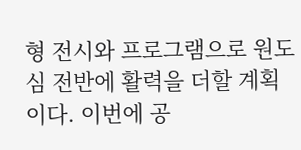형 전시와 프로그램으로 원도심 전반에 활력을 더할 계획이다. 이번에 공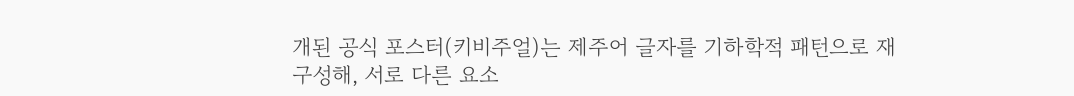개된 공식 포스터(키비주얼)는 제주어 글자를 기하학적 패턴으로 재구성해, 서로 다른 요소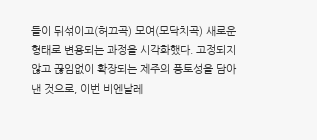들이 뒤섞이고(허끄곡) 모여(모닥치곡) 새로운 형태로 변용되는 과정을 시각화했다. 고정되지 않고 끊임없이 확장되는 제주의 풍토성을 담아낸 것으로, 이번 비엔날레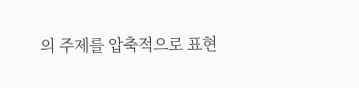의 주제를 압축적으로 표현